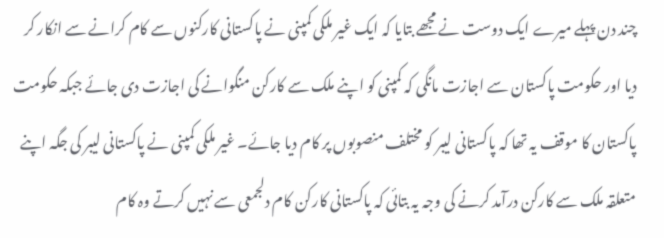چند دن پہلے میرے ایک دوست نے مجھے بتایا کہ ایک غیر ملکی کمپنی نے پاکستانی کارکنوں سے کام کرانے سے انکار کر دیا اور حکومت پاکستان سے اجازت مانگی کہ کمپنی کو اپنے ملک سے کارکن منگوانے کی اجازت دی جائے جبکہ حکومت پاکستان کا موقف یہ تھا کہ پاکستانی لیبر کو مختلف منصوبوں پر کام دیا جائے۔ غیر ملکی کمپنی نے پاکستانی لیبر کی جگہ اپنے متعلقہ ملک سے کارکن درآمد کرنے کی وجہ یہ بتائی کہ پاکستانی کارکن کام دلجمعی سے نہیں کرتے وہ کام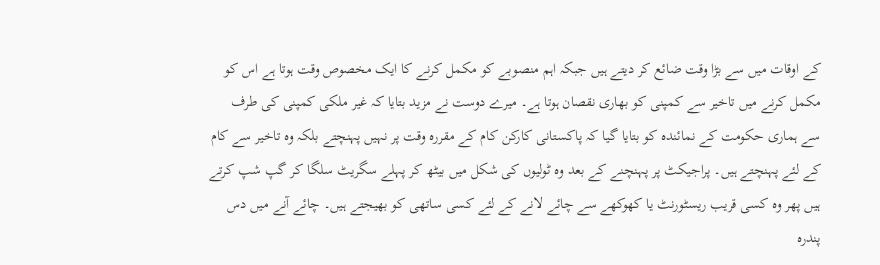کے اوقات میں سے بڑا وقت ضائع کر دیتے ہیں جبکہ اہم منصوبے کو مکمل کرنے کا ایک مخصوص وقت ہوتا ہے اس کو مکمل کرنے میں تاخیر سے کمپنی کو بھاری نقصان ہوتا ہے۔ میرے دوست نے مزید بتایا کہ غیر ملکی کمپنی کی طرف سے ہماری حکومت کے نمائندہ کو بتایا گیا کہ پاکستانی کارکن کام کے مقررہ وقت پر نہیں پہنچتے بلکہ وہ تاخیر سے کام کے لئے پہنچتے ہیں۔ پراجیکٹ پر پہنچنے کے بعد وہ ٹولیوں کی شکل میں بیٹھ کر پہلے سگریٹ سلگا کر گپ شپ کرتے ہیں پھر وہ کسی قریب ریسٹورنٹ یا کھوکھے سے چائے لانے کے لئے کسی ساتھی کو بھیجتے ہیں۔ چائے آنے میں دس پندرہ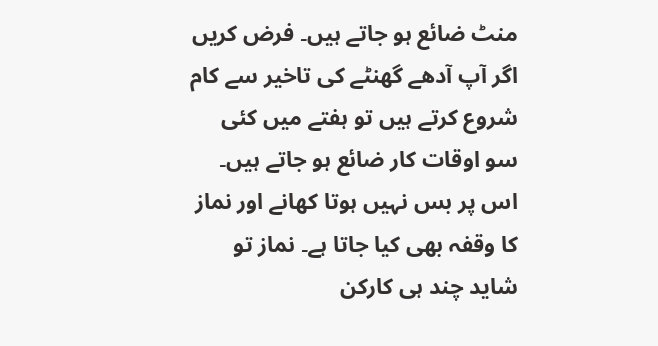منٹ ضائع ہو جاتے ہیں۔ فرض کریں اگر آپ آدھے گھنٹے کی تاخیر سے کام شروع کرتے ہیں تو ہفتے میں کئی سو اوقات کار ضائع ہو جاتے ہیں۔ اس پر بس نہیں ہوتا کھانے اور نماز کا وقفہ بھی کیا جاتا ہے۔ نماز تو شاید چند ہی کارکن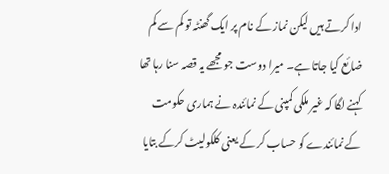ادا کرتے ہیں لیکن نماز کے نام پر ایک گھنٹہ تو کم سے کم ضائع کیا جاتا ہے۔ میرا دوست جو مجھے یہ قصہ سنا رہا تھا کہنے لگا کہ غیر ملکی کمپنی کے نمائندہ نے ہماری حکومت کے نمائندے کو حساب کر کے یعنی کلکولیٹ کرکے بتایا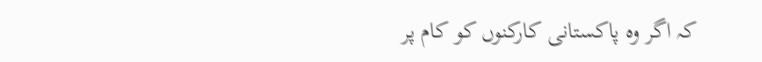کہ اگر وہ پاکستانی کارکنوں کو کام پر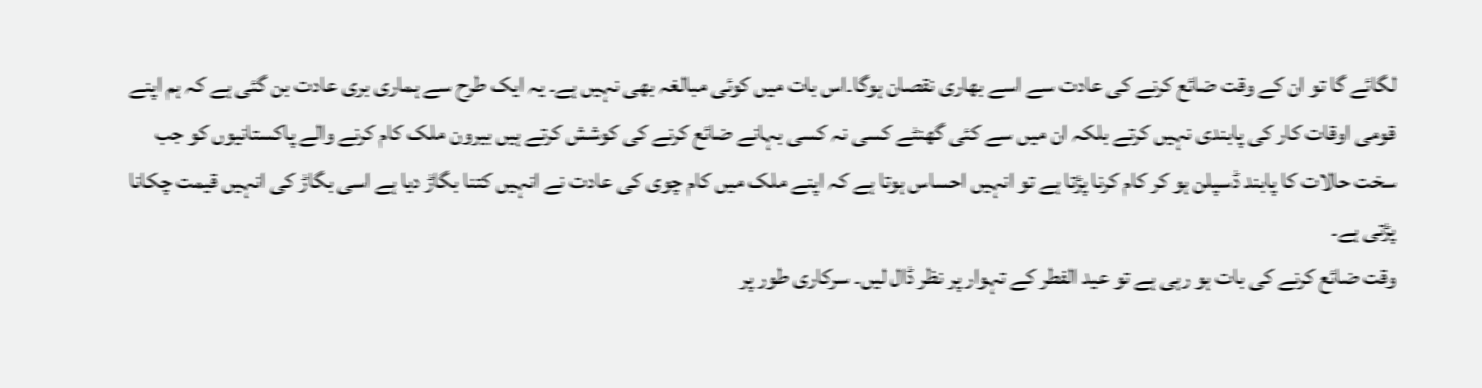لگائے گا تو ان کے وقت ضائع کرنے کی عادت سے اسے بھاری نقصان ہوگا۔اس بات میں کوئی مبالغہ بھی نہیں ہے۔ یہ ایک طرح سے ہماری بری عادت بن گئی ہے کہ ہم اپنے قومی اوقات کار کی پابندی نہیں کرتے بلکہ ان میں سے کئی گھنٹے کسی نہ کسی بہانے ضائع کرنے کی کوشش کرتے ہیں بیرون ملک کام کرنے والے پاکستانیوں کو جب سخت حالات کا پابند ڈسپلن ہو کر کام کرنا پڑتا ہے تو انہیں احساس ہوتا ہے کہ اپنے ملک میں کام چوی کی عادت نے انہیں کتنا بگاڑ دیا ہے اسی بگاڑ کی انہیں قیمت چکانا پڑتی ہے۔
وقت ضائع کرنے کی بات ہو رہی ہے تو عید الفطر کے تہوار پر نظر ڈال لیں۔ سرکاری طور پر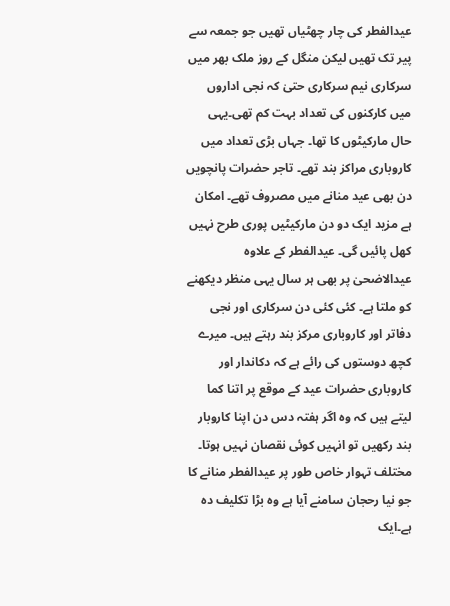عیدالفطر کی چار چھٹیاں تھیں جو جمعہ سے پیر تک تھیں لیکن منگل کے روز ملک بھر میں سرکاری نیم سرکاری حتیٰ کہ نجی اداروں میں کارکنوں کی تعداد بہت کم تھی۔یہی حال مارکیٹوں کا تھا۔ جہاں بڑی تعداد میں کاروباری مراکز بند تھے۔ تاجر حضرات پانچویں دن بھی عید منانے میں مصروف تھے۔ امکان ہے مزید ایک دو دن مارکیٹیں پوری طرح نہیں کھل پائیں گی۔ عیدالفطر کے علاوہ عیدالاضحیٰ پر بھی ہر سال یہی منظر دیکھنے کو ملتا ہے۔ کئی کئی دن سرکاری اور نجی دفاتر اور کاروباری مرکز بند رہتے ہیں۔ میرے کچھ دوستوں کی رائے ہے کہ دکاندار اور کاروباری حضرات عید کے موقع پر اتنا کما لیتے ہیں کہ وہ اگر ہفتہ دس دن اپنا کاروبار بند رکھیں تو انہیں کوئی نقصان نہیں ہوتا۔ مختلف تہوار خاص طور پر عیدالفطر منانے کا جو نیا رحجان سامنے آیا ہے وہ بڑا تکلیف دہ ہے۔ایک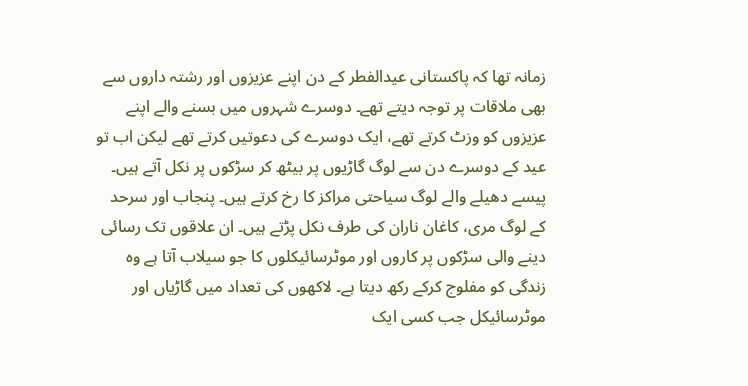زمانہ تھا کہ پاکستانی عیدالفطر کے دن اپنے عزیزوں اور رشتہ داروں سے بھی ملاقات پر توجہ دیتے تھے۔ دوسرے شہروں میں بسنے والے اپنے عزیزوں کو وزٹ کرتے تھے، ایک دوسرے کی دعوتیں کرتے تھے لیکن اب تو عید کے دوسرے دن سے لوگ گاڑیوں پر بیٹھ کر سڑکوں پر نکل آتے ہیں۔ پیسے دھیلے والے لوگ سیاحتی مراکز کا رخ کرتے ہیں۔ پنجاب اور سرحد کے لوگ مری، کاغان ناران کی طرف نکل پڑتے ہیں۔ ان علاقوں تک رسائی دینے والی سڑکوں پر کاروں اور موٹرسائیکلوں کا جو سیلاب آتا ہے وہ زندگی کو مفلوج کرکے رکھ دیتا ہے۔ لاکھوں کی تعداد میں گاڑیاں اور موٹرسائیکل جب کسی ایک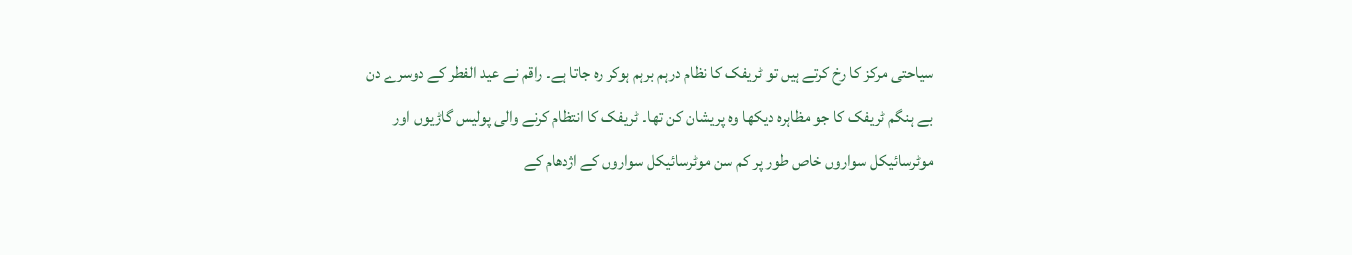سیاحتی مرکز کا رخ کرتے ہیں تو ٹریفک کا نظام درہم برہم ہوکر رہ جاتا ہے۔ راقم نے عید الفطر کے دوسرے دن بے ہنگم ٹریفک کا جو مظاہرہ دیکھا وہ پریشان کن تھا۔ ٹریفک کا انتظام کرنے والی پولیس گاڑیوں اور موٹرسائیکل سواروں خاص طور پر کم سن موٹرسائیکل سواروں کے اژدھام کے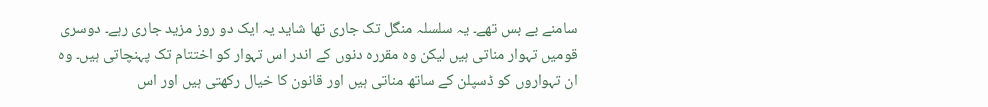سامنے بے بس تھے۔ یہ سلسلہ منگل تک جاری تھا شاید یہ ایک دو روز مزید جاری رہے۔ دوسری قومیں تہوار مناتی ہیں لیکن وہ مقررہ دنوں کے اندر اس تہوار کو اختتام تک پہنچاتی ہیں۔ وہ ان تہواروں کو ڈسپلن کے ساتھ مناتی ہیں اور قانون کا خیال رکھتی ہیں اور اس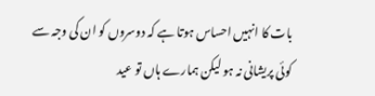بات کا انہیں احساس ہوتا ہے کہ دوسروں کو ان کی وجہ سے کوئی پریشانی نہ ہو لیکن ہمارے ہاں تو عید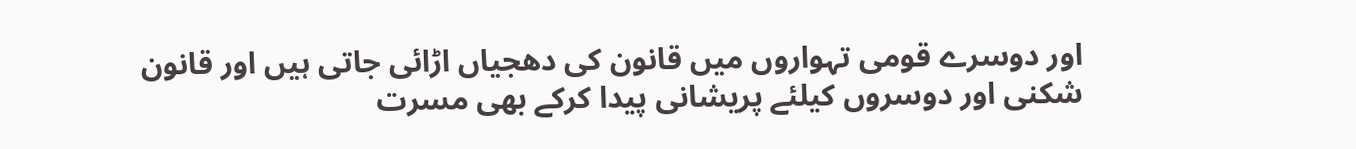اور دوسرے قومی تہواروں میں قانون کی دھجیاں اڑائی جاتی ہیں اور قانون شکنی اور دوسروں کیلئے پریشانی پیدا کرکے بھی مسرت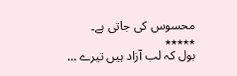محسوس کی جاتی ہے۔
٭٭٭٭٭
بول کہ لب آزاد ہیں تیرے …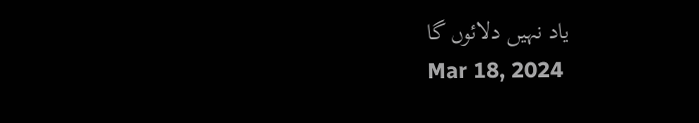یاد نہیں دلائوں گا
Mar 18, 2024